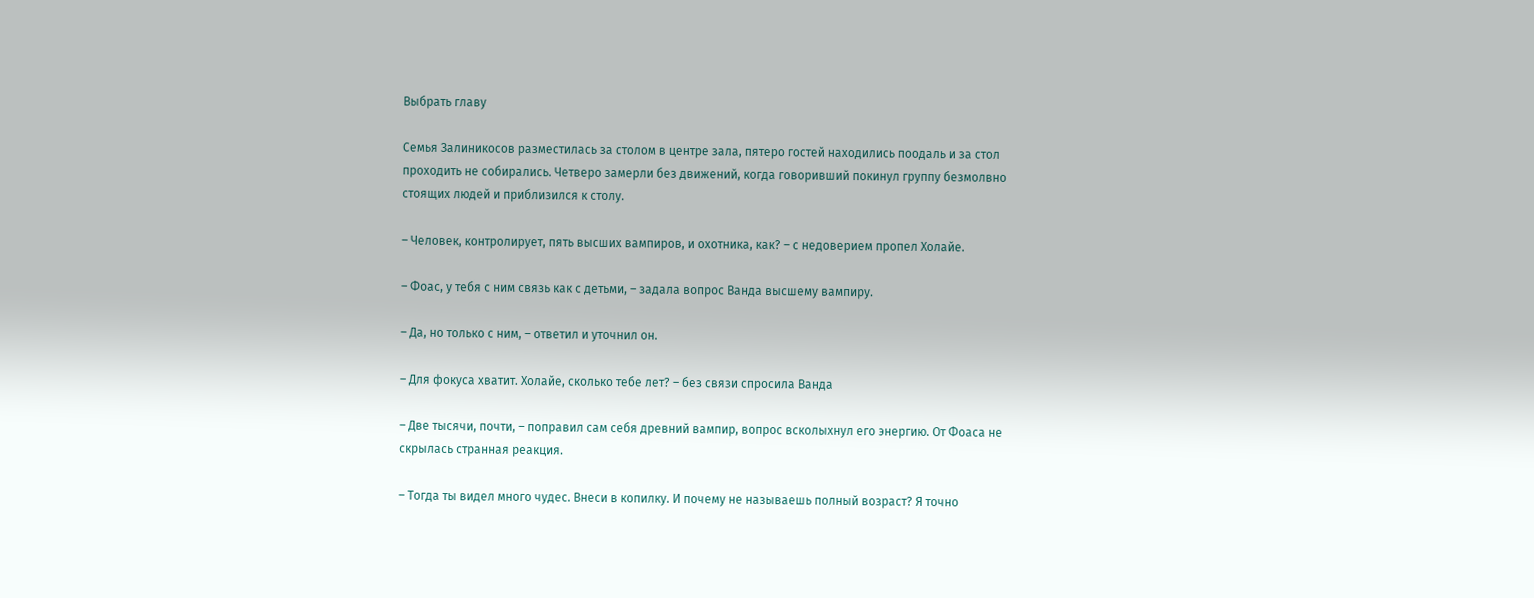Выбрать главу

Семья Залиникосов разместилась за столом в центре зала, пятеро гостей находились поодаль и за стол проходить не собирались. Четверо замерли без движений, когда говоривший покинул группу безмолвно стоящих людей и приблизился к столу.

– Человек, контролирует, пять высших вампиров, и охотника, как? – с недоверием пропел Холайе.

– Фоас, у тебя с ним связь как с детьми, – задала вопрос Ванда высшему вампиру.

– Да, но только с ним, – ответил и уточнил он.

– Для фокуса хватит. Холайе, сколько тебе лет? – без связи спросила Ванда

– Две тысячи, почти, – поправил сам себя древний вампир, вопрос всколыхнул его энергию. От Фоаса не скрылась странная реакция.

– Тогда ты видел много чудес. Внеси в копилку. И почему не называешь полный возраст? Я точно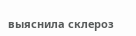выяснила склероз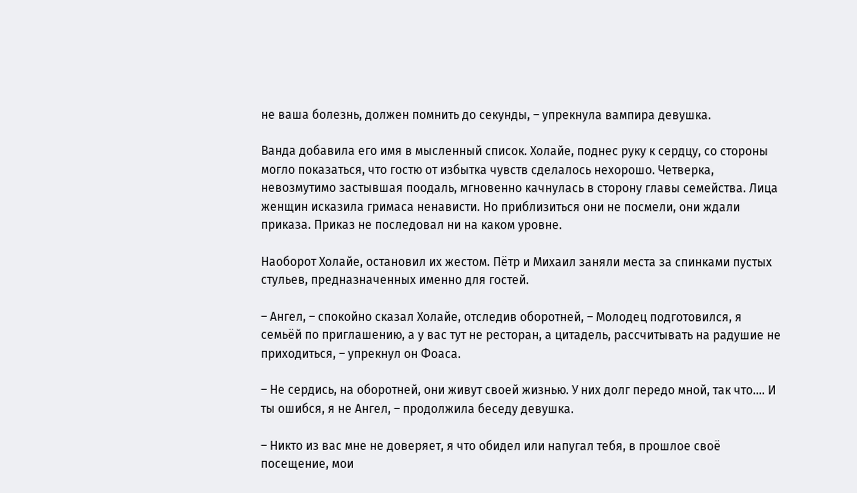не ваша болезнь, должен помнить до секунды, – упрекнула вампира девушка.

Ванда добавила его имя в мысленный список. Холайе, поднес руку к сердцу, со стороны могло показаться, что гостю от избытка чувств сделалось нехорошо. Четверка, невозмутимо застывшая поодаль, мгновенно качнулась в сторону главы семейства. Лица женщин исказила гримаса ненависти. Но приблизиться они не посмели, они ждали приказа. Приказ не последовал ни на каком уровне.

Наоборот Холайе, остановил их жестом. Пётр и Михаил заняли места за спинками пустых стульев, предназначенных именно для гостей.

– Ангел, – спокойно сказал Холайе, отследив оборотней, – Молодец подготовился, я семьёй по приглашению, а у вас тут не ресторан, а цитадель, рассчитывать на радушие не приходиться, – упрекнул он Фоаса.

– Не сердись, на оборотней, они живут своей жизнью. У них долг передо мной, так что…. И ты ошибся, я не Ангел, – продолжила беседу девушка.

– Никто из вас мне не доверяет, я что обидел или напугал тебя, в прошлое своё посещение, мои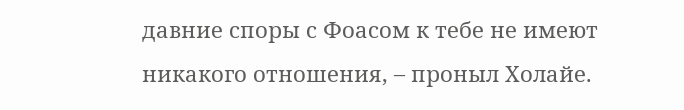давние споры с Фоасом к тебе не имеют никакого отношения, – проныл Холайе.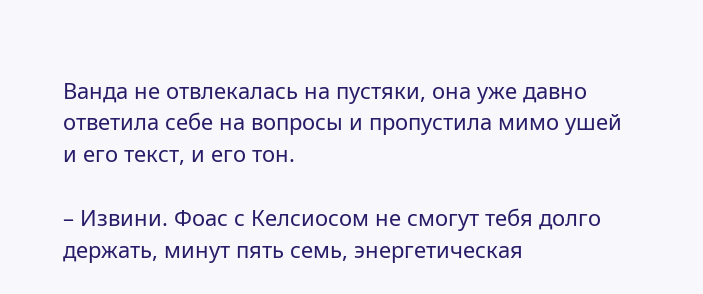Ванда не отвлекалась на пустяки, она уже давно ответила себе на вопросы и пропустила мимо ушей и его текст, и его тон.

– Извини. Фоас с Келсиосом не смогут тебя долго держать, минут пять семь, энергетическая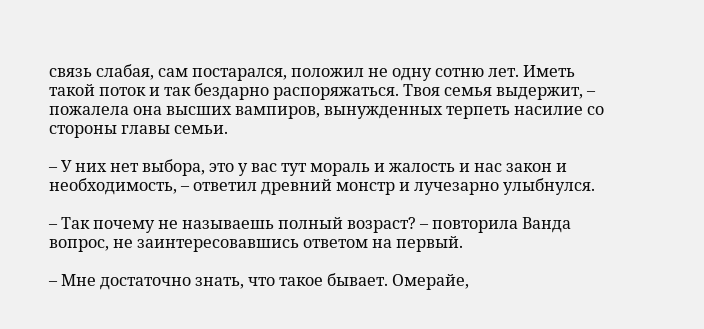связь слабая, сам постарался, положил не одну сотню лет. Иметь такой поток и так бездарно распоряжаться. Твоя семья выдержит, – пожалела она высших вампиров, вынужденных терпеть насилие со стороны главы семьи.

– У них нет выбора, это у вас тут мораль и жалость и нас закон и необходимость, – ответил древний монстр и лучезарно улыбнулся.

– Так почему не называешь полный возраст? – повторила Ванда вопрос, не заинтересовавшись ответом на первый.

– Мне достаточно знать, что такое бывает. Омерайе,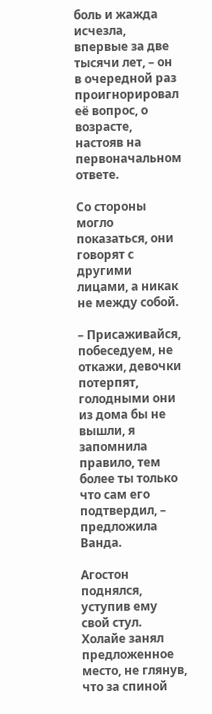боль и жажда исчезла, впервые за две тысячи лет, – он в очередной раз проигнорировал её вопрос, о возрасте, настояв на первоначальном ответе.

Со стороны могло показаться, они говорят с другими лицами, а никак не между собой.

– Присаживайся, побеседуем, не откажи, девочки потерпят, голодными они из дома бы не вышли, я запомнила правило, тем более ты только что сам его подтвердил, – предложила Ванда.

Агостон поднялся, уступив ему свой стул. Холайе занял предложенное место, не глянув, что за спиной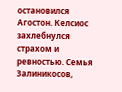остановился Агостон. Келсиос захлебнулся страхом и ревностью. Семья Залиникосов,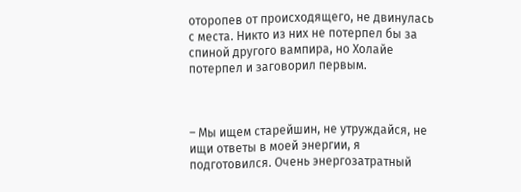оторопев от происходящего, не двинулась с места. Никто из них не потерпел бы за спиной другого вампира, но Холайе потерпел и заговорил первым.



– Мы ищем старейшин, не утруждайся, не ищи ответы в моей энергии, я подготовился. Очень энергозатратный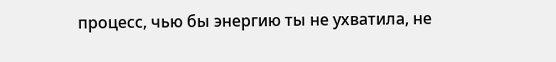процесс, чью бы энергию ты не ухватила, не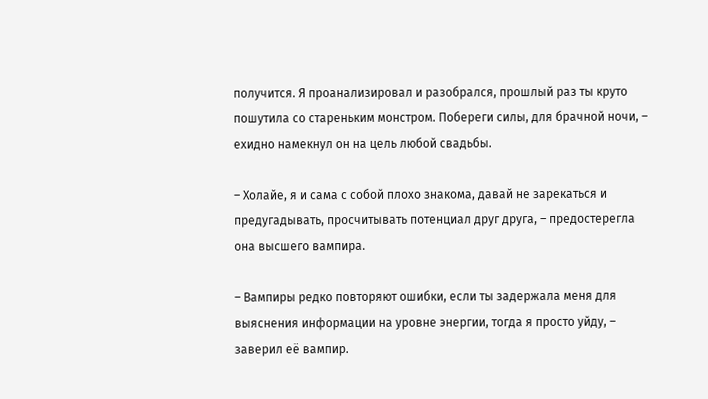получится. Я проанализировал и разобрался, прошлый раз ты круто пошутила со стареньким монстром. Побереги силы, для брачной ночи, – ехидно намекнул он на цель любой свадьбы.

– Холайе, я и сама с собой плохо знакома, давай не зарекаться и предугадывать, просчитывать потенциал друг друга, – предостерегла она высшего вампира.

– Вампиры редко повторяют ошибки, если ты задержала меня для выяснения информации на уровне энергии, тогда я просто уйду, – заверил её вампир.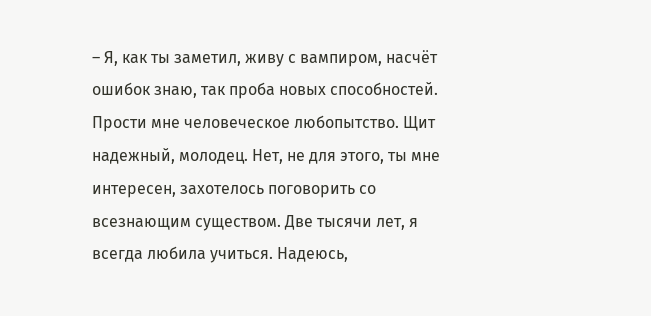– Я, как ты заметил, живу с вампиром, насчёт ошибок знаю, так проба новых способностей. Прости мне человеческое любопытство. Щит надежный, молодец. Нет, не для этого, ты мне интересен, захотелось поговорить со всезнающим существом. Две тысячи лет, я всегда любила учиться. Надеюсь,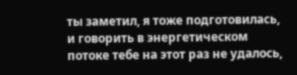ты заметил, я тоже подготовилась, и говорить в энергетическом потоке тебе на этот раз не удалось,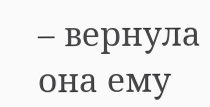– вернула она ему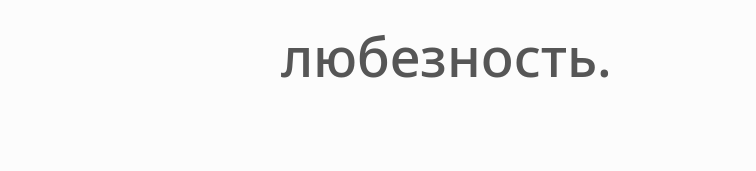любезность.